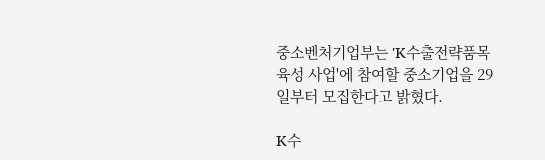중소벤처기업부는 'K수출전략품목 육성 사업'에 참여할 중소기업을 29일부터 모집한다고 밝혔다.

K수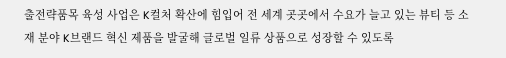출전략품목 육성 사업은 K컬처 확산에 힘입어 전 세계 곳곳에서 수요가 늘고 있는 뷰티 등 소재 분야 K브랜드 혁신 제품을 발굴해 글로벌 일류 상품으로 성장할 수 있도록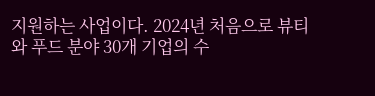지원하는 사업이다. 2024년 처음으로 뷰티와 푸드 분야 30개 기업의 수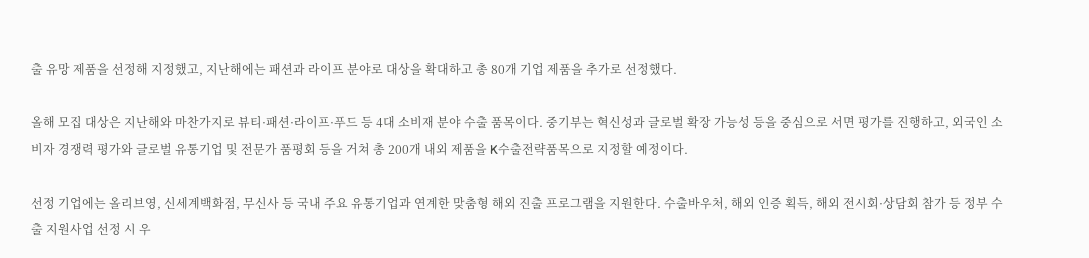출 유망 제품을 선정해 지정했고, 지난해에는 패션과 라이프 분야로 대상을 확대하고 총 80개 기업 제품을 추가로 선정했다.

올해 모집 대상은 지난해와 마찬가지로 뷰티·패션·라이프·푸드 등 4대 소비재 분야 수출 품목이다. 중기부는 혁신성과 글로벌 확장 가능성 등을 중심으로 서면 평가를 진행하고, 외국인 소비자 경쟁력 평가와 글로벌 유통기업 및 전문가 품평회 등을 거쳐 총 200개 내외 제품을 K수출전략품목으로 지정할 예정이다.

선정 기업에는 올리브영, 신세계백화점, 무신사 등 국내 주요 유통기업과 연계한 맞춤형 해외 진출 프로그램을 지원한다. 수출바우처, 해외 인증 획득, 해외 전시회·상담회 참가 등 정부 수출 지원사업 선정 시 우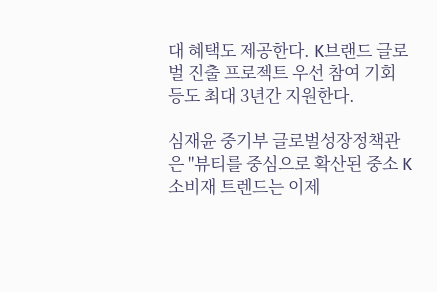대 혜택도 제공한다. K브랜드 글로벌 진출 프로젝트 우선 참여 기회 등도 최대 3년간 지원한다.

심재윤 중기부 글로벌성장정책관은 "뷰티를 중심으로 확산된 중소 K소비재 트렌드는 이제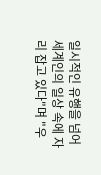일시적인 유행을 넘어 세계인의 일상 속에 자리 잡고 있다"며 "우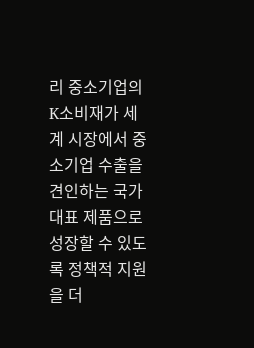리 중소기업의 K소비재가 세계 시장에서 중소기업 수출을 견인하는 국가대표 제품으로 성장할 수 있도록 정책적 지원을 더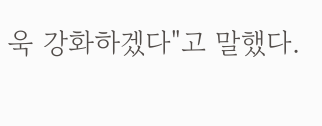욱 강화하겠다"고 말했다.